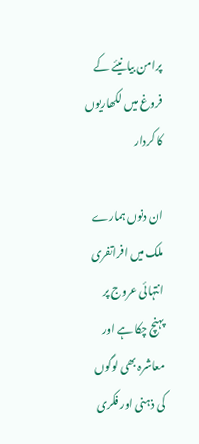پرامن بیانیئے کے فروغ میں لکھاریوں کا کردار

ان دنوں ہمارے ملک میں افراتفری انتہائی عروج پر پہنچ چکا ہے اور معاشرہ بھی لوگوں کی ذہنی اور فکری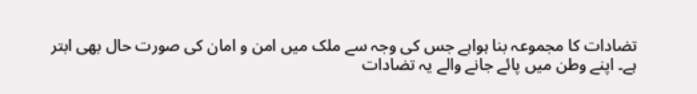تضادات کا مجموعہ بنا ہواہے جس کی وجہ سے ملک میں امن و امان کی صورت حال بھی ابتر ہے۔ اپنے وطن میں پائے جانے والے یہ تضادات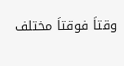وقتاَ فوقتاَ مختلف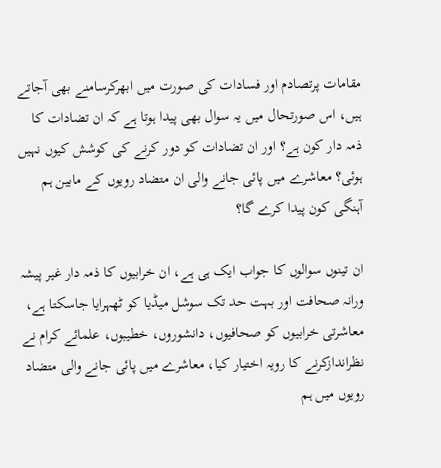مقامات پرتصادم اور فسادات کی صورت میں ابھرکرسامنے بھی آجاتے ہیں، اس صورتحال میں یہ سوال بھی پیدا ہوتا ہے کہ ان تضادات کا ذمہ دار کون ہے؟ اور ان تضادات کو دور کرنے کی کوشش کیوں نہیں ہوئی؟ معاشرے میں پائی جانے والی ان متضاد رویوں کے مابین ہم آہنگی کون پیدا کرے گا؟

ان تینوں سوالوں کا جواب ایک ہی ہے، ان خرابیوں کا ذمہ دار غیر پیشہ ورانہ صحافت اور بہت حد تک سوشل میڈیا کو ٹھہرایا جاسکتا ہے، معاشرتی خرابیوں کو صحافیوں، دانشوروں، خطیبوں، علمائے کرام نے نظراندازکرنے کا رویہ اختیار کیا، معاشرے میں پائی جانے والی متضاد رویوں میں ہم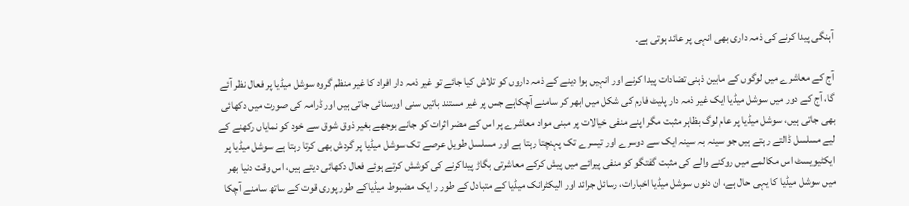آہنگی پیدا کرنے کی ذمہ داری بھی انہی پر عائد ہوتی ہے۔

آج کے معاشرے میں لوگوں کے مابین ذہنی تضادات پیدا کرنے اور انہیں ہوا دینے کے ذمہ داروں کو تلاش کیا جائے تو غیر ذمہ دار افراد کا غیر منظم گروہ سوشل میڈیا پر فعال نظر آئے گا، آج کے دور میں سوشل میڈیا ایک غیر ذمہ دار پلیٹ فارم کی شکل میں ابھر کر سامنے آچکاہے جس پر غیر مستند باتیں سنی اورسنائی جاتی ہیں اور ڈرامہ کی صورت میں دکھائی بھی جاتی ہیں، سوشل میڈیا پر عام لوگ بظاہر مثبت مگر اپنے منفی خیالات پر مبنی مواد معاشرے پر اس کے مضر اثرات کو جانے بوجھے بغیر ذوق شوق سے خود کو نمایاں رکھنے کے لیے مسلسل ڈالتے رہتے ہیں جو سینہ بہ سینہ ایک سے دوسرے اور تیسرے تک پہنچتا رہتا ہے اور مسلسل طویل عرصے تک سوشل میڈیا پر گردش بھی کرتا رہتا ہے سوشل میڈیا پر ایکٹیویسٹ اس مکالمے میں روکنے والے کی مثبت گفتگو کو منفی پیرائے میں پیش کرکے معاشرتی بگاڑ پیداکرنے کی کوشش کرتے ہوئے فعال دکھائی دیتے ہیں، اس وقت دنیا بھر میں سوشل میڈیا کا یہی حال ہے، ان دنوں سوشل میڈیا اخبارات، رسائل جرائد اور الیکٹرانک میڈیا کے متبادل کے طور ر ایک مضبوط میڈیاکے طور پوری قوت کے ساتھ سامنے آچکا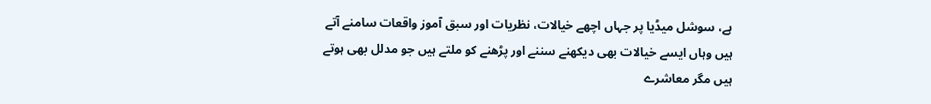ہے، سوشل میڈیا پر جہاں اچھے خیالات، نظریات اور سبق آموز واقعات سامنے آتے ہیں وہاں ایسے خیالات بھی دیکھنے سننے اور پڑھنے کو ملتے ہیں جو مدلل بھی ہوتے ہیں مگر معاشرے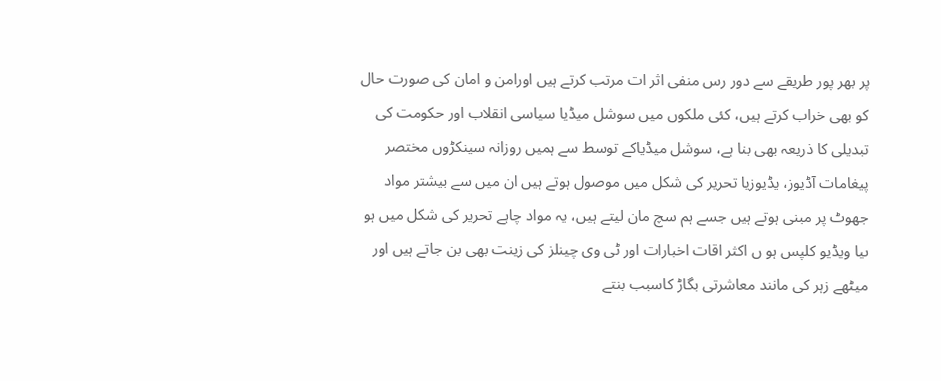پر بھر پور طریقے سے دور رس منفی اثر ات مرتب کرتے ہیں اورامن و امان کی صورت حال کو بھی خراب کرتے ہیں، کئی ملکوں میں سوشل میڈیا سیاسی انقلاب اور حکومت کی تبدیلی کا ذریعہ بھی بنا ہے، سوشل میڈیاکے توسط سے ہمیں روزانہ سینکڑوں مختصر پیغامات آڈیوز، یڈیوزیا تحریر کی شکل میں موصول ہوتے ہیں ان میں سے بیشتر مواد جھوٹ پر مبنی ہوتے ہیں جسے ہم سچ مان لیتے ہیں، یہ مواد چاہے تحریر کی شکل میں ہو ںیا ویڈیو کلپس ہو ں اکثر اقات اخبارات اور ٹی وی چینلز کی زینت بھی بن جاتے ہیں اور میٹھے زہر کی مانند معاشرتی بگاڑ کاسبب بنتے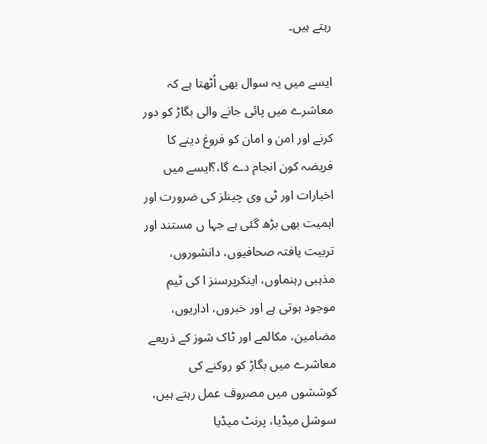رہتے ہیں۔

ایسے میں یہ سوال بھی اُٹھتا ہے کہ معاشرے میں پائی جانے والی بگاڑ کو دور کرنے اور امن و امان کو فروغ دینے کا فریضہ کون انجام دے گا،؟ایسے میں اخبارات اور ٹی وی چینلز کی ضرورت اور اہمیت بھی بڑھ گئی ہے جہا ں مستند اور تربیت یافتہ صحافیوں، دانشوروں، مذہبی رہنماوں، اینکرپرسنز ا کی ٹیم موجود ہوتی ہے اور خبروں، اداریوں، مضامین، مکالمے اور ٹاک شوز کے ذریعے معاشرے میں بگاڑ کو روکنے کی کوششوں میں مصروف عمل رہتے ہیں، سوشل میڈیا، پرنٹ میڈیا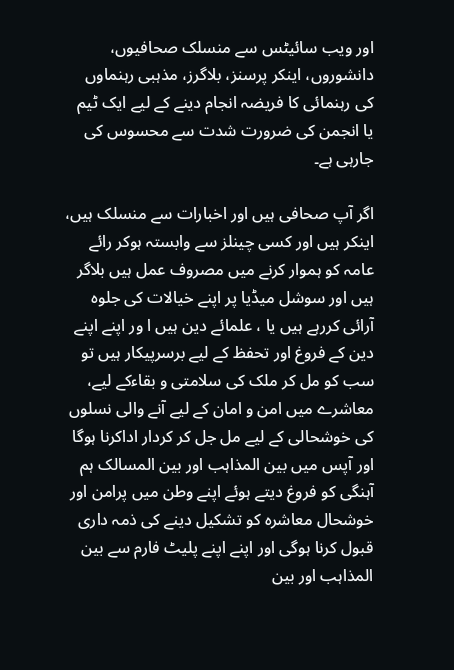اور ویب سائیٹس سے منسلک صحافیوں، دانشوروں، اینکر پرسنز، بلاگرز، مذہبی رہنماوں کی رہنمائی کا فریضہ انجام دینے کے لیے ایک ٹیم یا انجمن کی ضرورت شدت سے محسوس کی جارہی ہے۔

اگر آپ صحافی ہیں اور اخبارات سے منسلک ہیں، اینکر ہیں اور کسی چینلز سے وابستہ ہوکر رائے عامہ کو ہموار کرنے میں مصروف عمل ہیں بلاگر ہیں اور سوشل میڈیا پر اپنے خیالات کی جلوہ آرائی کررہے ہیں یا ، علمائے دین ہیں ا ور اپنے اپنے دین کے فروغ اور تحفظ کے لیے برسرپیکار ہیں تو سب کو مل کر ملک کی سلامتی و بقاءکے لیے، معاشرے میں امن و امان کے لیے آنے والی نسلوں کی خوشحالی کے لیے مل جل کر کردار اداکرنا ہوگا اور آپس میں بین المذاہب اور بین المسالک ہم آہنگی کو فروغ دیتے ہوئے اپنے وطن میں پرامن اور خوشحال معاشرہ کو تشکیل دینے کی ذمہ داری قبول کرنا ہوگی اور اپنے اپنے پلیٹ فارم سے بین المذاہب اور بین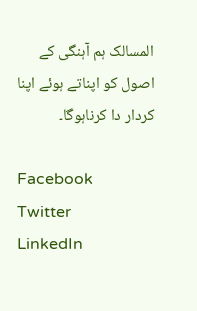المسالک ہم آہنگی کے اصول کو اپناتے ہوئے اپنا کردار دا کرناہوگا۔

Facebook
Twitter
LinkedIn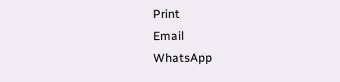Print
Email
WhatsApp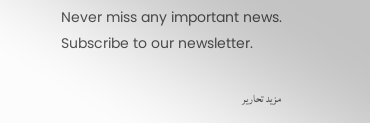Never miss any important news. Subscribe to our newsletter.

مزید تحاریر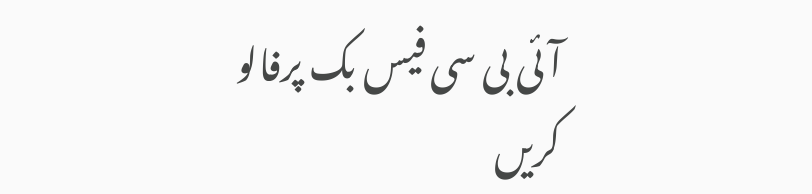آئی بی سی فیس بک پرفالو کریں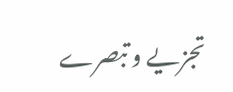تجزیے و تبصرے